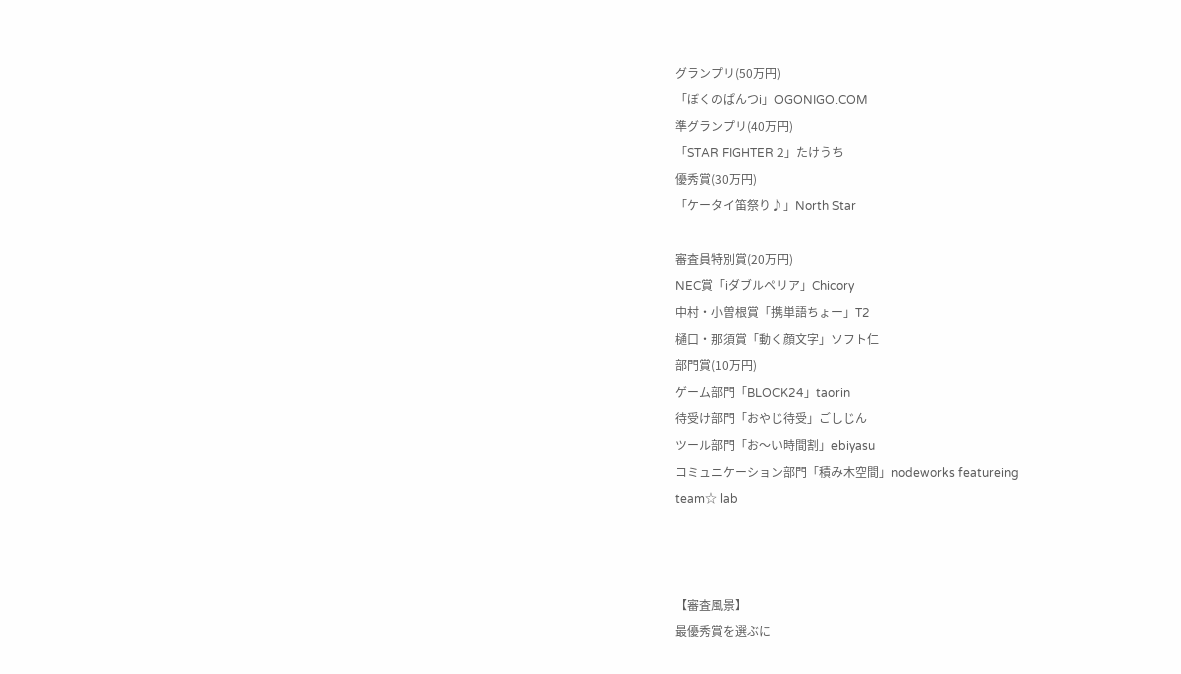グランプリ(50万円)
「ぼくのぱんつi」OGONIGO.COM
準グランプリ(40万円)
「STAR FIGHTER 2」たけうち
優秀賞(30万円)
「ケータイ笛祭り♪」North Star

審査員特別賞(20万円)
NEC賞「iダブルペリア」Chicory
中村・小曽根賞「携単語ちょー」T2
樋口・那須賞「動く顔文字」ソフト仁
部門賞(10万円)
ゲーム部門「BLOCK24」taorin
待受け部門「おやじ待受」ごしじん
ツール部門「お〜い時間割」ebiyasu
コミュニケーション部門「積み木空間」nodeworks featureing
team☆ lab



【審査風景】
最優秀賞を選ぶに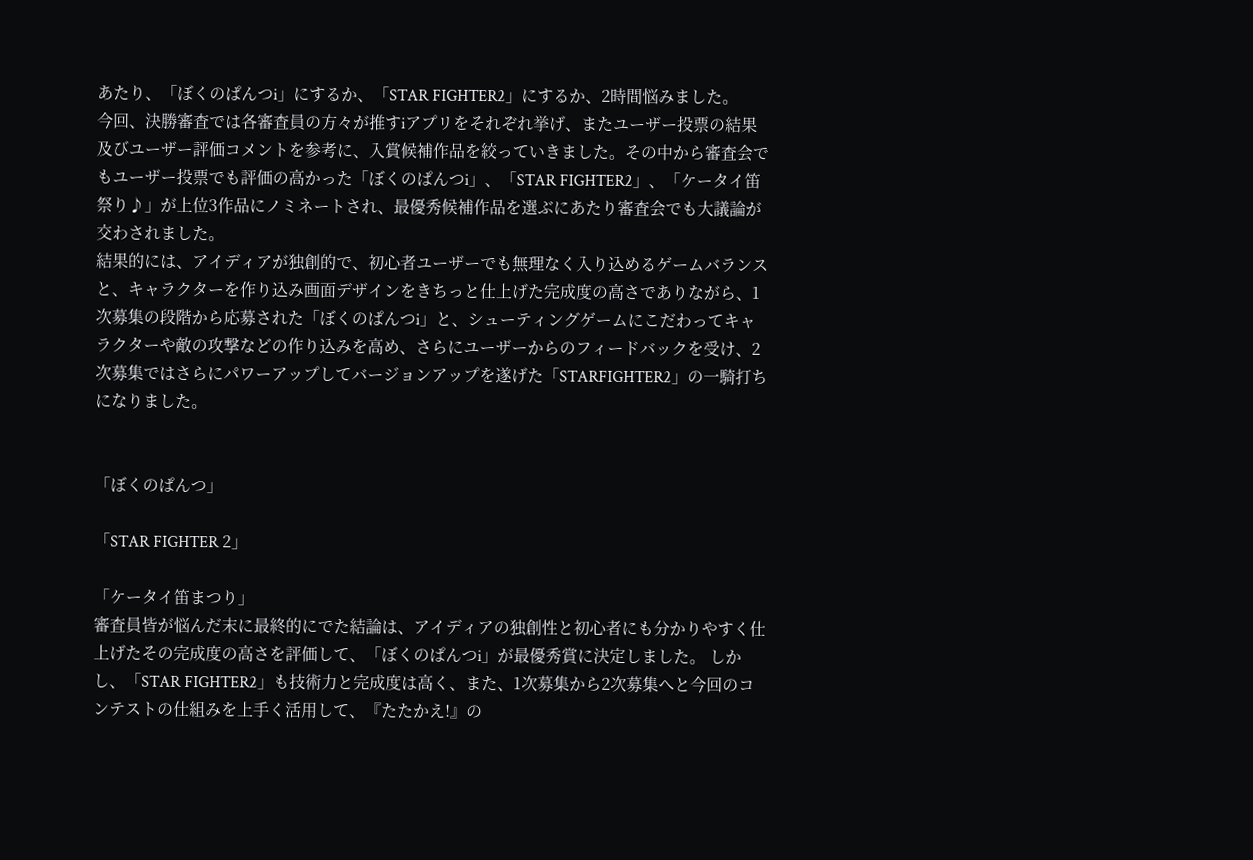あたり、「ぼくのぱんつi」にするか、「STAR FIGHTER2」にするか、2時間悩みました。
今回、決勝審査では各審査員の方々が推すiアプリをそれぞれ挙げ、またユーザー投票の結果及びユーザー評価コメントを参考に、入賞候補作品を絞っていきました。その中から審査会でもユーザー投票でも評価の高かった「ぼくのぱんつi」、「STAR FIGHTER2」、「ケータイ笛祭り♪」が上位3作品にノミネートされ、最優秀候補作品を選ぶにあたり審査会でも大議論が交わされました。
結果的には、アイディアが独創的で、初心者ユーザーでも無理なく入り込めるゲームバランスと、キャラクターを作り込み画面デザインをきちっと仕上げた完成度の高さでありながら、1次募集の段階から応募された「ぼくのぱんつi」と、シューティングゲームにこだわってキャラクターや敵の攻撃などの作り込みを高め、さらにユーザーからのフィードバックを受け、2次募集ではさらにパワーアップしてバージョンアップを遂げた「STARFIGHTER2」の一騎打ちになりました。


「ぼくのぱんつ」

「STAR FIGHTER 2」

「ケータイ笛まつり」
審査員皆が悩んだ末に最終的にでた結論は、アイディアの独創性と初心者にも分かりやすく仕上げたその完成度の高さを評価して、「ぼくのぱんつi」が最優秀賞に決定しました。 しかし、「STAR FIGHTER2」も技術力と完成度は高く、また、1次募集から2次募集へと今回のコンテストの仕組みを上手く活用して、『たたかえ!』の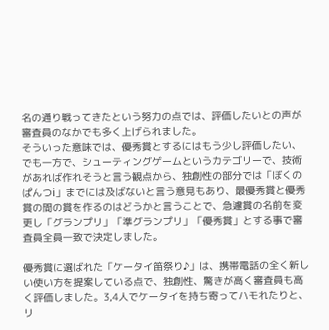名の通り戦ってきたという努力の点では、評価したいとの声が審査員のなかでも多く上げられました。
そういった意味では、優秀賞とするにはもう少し評価したい、でも一方で、シューティングゲームというカテゴリーで、技術があれば作れそうと言う観点から、独創性の部分では「ぼくのぱんつi」までには及ばないと言う意見もあり、最優秀賞と優秀賞の間の賞を作るのはどうかと言うことで、急遽賞の名前を変更し「グランプリ」「準グランプリ」「優秀賞」とする事で審査員全員一致で決定しました。

優秀賞に選ばれた「ケータイ笛祭り♪」は、携帯電話の全く新しい使い方を提案している点で、独創性、驚きが高く審査員も高く評価しました。3,4人でケータイを持ち寄ってハモれたりと、リ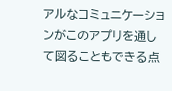アルなコミュニケーションがこのアプリを通して図ることもできる点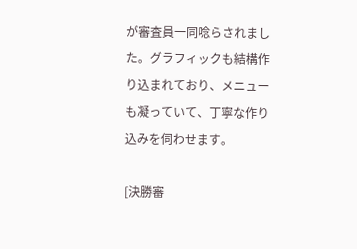が審査員一同唸らされました。グラフィックも結構作り込まれており、メニューも凝っていて、丁寧な作り込みを伺わせます。

[決勝審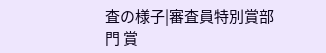査の様子|審査員特別賞部 門 賞